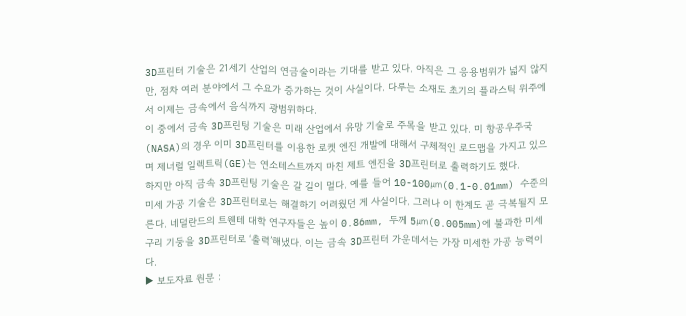3D프린터 기술은 21세기 산업의 연금술이라는 기대를 받고 있다. 아직은 그 응용범위가 넓지 않지만, 점차 여러 분야에서 그 수요가 증가하는 것이 사실이다. 다루는 소재도 초기의 플라스틱 위주에서 이제는 금속에서 음식까지 광범위하다.
이 중에서 금속 3D프린팅 기술은 미래 산업에서 유망 기술로 주목을 받고 있다. 미 항공우주국(NASA)의 경우 이미 3D프린터를 이용한 로켓 엔진 개발에 대해서 구체적인 로드맵을 가지고 있으며 제너럴 일렉트릭(GE)는 연소테스트까지 마친 제트 엔진을 3D프린터로 출력하기도 했다.
하지만 아직 금속 3D프린팅 기술은 갈 길이 멀다. 예를 들어 10-100㎛(0.1-0.01mm) 수준의 미세 가공 기술은 3D프린터로는 해결하기 어려웠던 게 사실이다. 그러나 이 한계도 곧 극복될지 모른다. 네덜란드의 트웬테 대학 연구자들은 높이 0.86mm, 두께 5㎛(0.005mm)에 불과한 미세 구리 기둥을 3D프린터로 ‘출력’해냈다. 이는 금속 3D프린터 가운데서는 가장 미세한 가공 능력이다.
▶ 보도자료 원문 :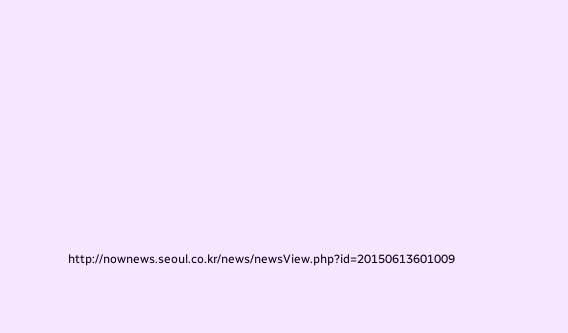http://nownews.seoul.co.kr/news/newsView.php?id=20150613601009